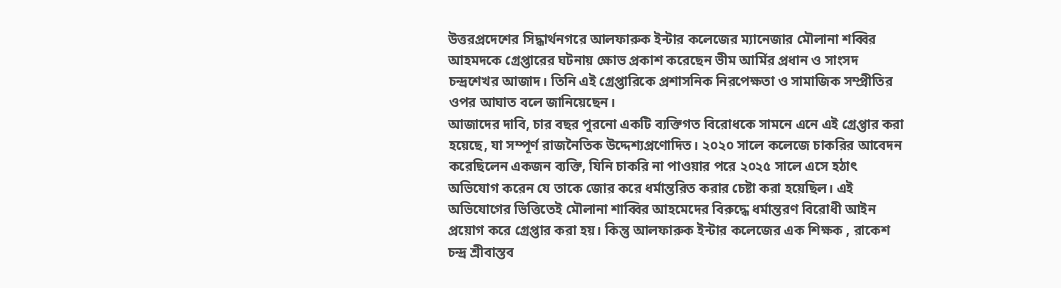উত্তরপ্রদেশের সিদ্ধার্থনগরে আলফারুক ইন্টার কলেজের ম্যানেজার মৌলানা শব্বির আহমদকে গ্রেপ্তারের ঘটনায় ক্ষোভ প্রকাশ করেছেন ভীম আর্মির প্রধান ও সাংসদ চন্দ্রশেখর আজাদ। তিনি এই গ্রেপ্তারিকে প্রশাসনিক নিরপেক্ষতা ও সামাজিক সম্প্রীতির ওপর আঘাত বলে জানিয়েছেন।
আজাদের দাবি, চার বছর পুরনো একটি ব্যক্তিগত বিরোধকে সামনে এনে এই গ্রেপ্তার করা হয়েছে, যা সম্পূর্ণ রাজনৈতিক উদ্দেশ্যপ্রণোদিত। ২০২০ সালে কলেজে চাকরির আবেদন করেছিলেন একজন ব্যক্তি, যিনি চাকরি না পাওয়ার পরে ২০২৫ সালে এসে হঠাৎ অভিযোগ করেন যে তাকে জোর করে ধর্মান্তরিত করার চেষ্টা করা হয়েছিল। এই অভিযোগের ভিত্তিতেই মৌলানা শাব্বির আহমেদের বিরুদ্ধে ধর্মান্তরণ বিরোধী আইন প্রয়োগ করে গ্রেপ্তার করা হয়। কিন্তু আলফারুক ইন্টার কলেজের এক শিক্ষক , রাকেশ চন্দ্র শ্রীবাস্তব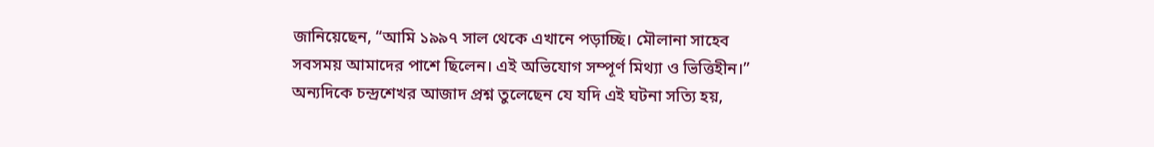জানিয়েছেন, “আমি ১৯৯৭ সাল থেকে এখানে পড়াচ্ছি। মৌলানা সাহেব সবসময় আমাদের পাশে ছিলেন। এই অভিযোগ সম্পূর্ণ মিথ্যা ও ভিত্তিহীন।”
অন্যদিকে চন্দ্রশেখর আজাদ প্রশ্ন তুলেছেন যে যদি এই ঘটনা সত্যি হয়,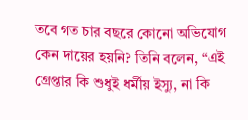তবে গত চার বছরে কোনো অভিযোগ কেন দায়ের হয়নি? তিনি বলেন, “এই গ্রেপ্তার কি শুধুই ধর্মীয় ইস্যু, না কি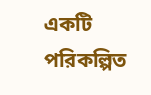একটি পরিকল্পিত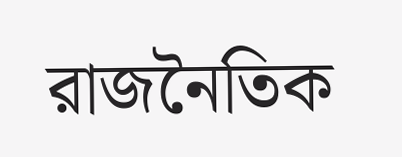রাজনৈতিক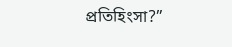প্রতিহিংসা?”